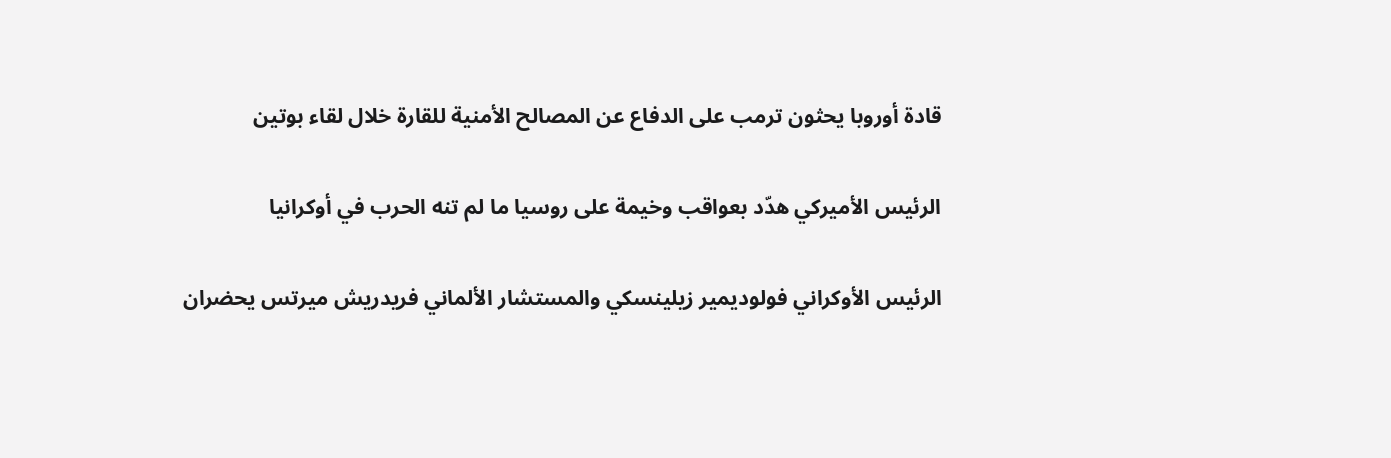قادة أوروبا يحثون ترمب على الدفاع عن المصالح الأمنية للقارة خلال لقاء بوتين

الرئيس الأميركي هدّد بعواقب وخيمة على روسيا ما لم تنه الحرب في أوكرانيا

الرئيس الأوكراني فولوديمير زيلينسكي والمستشار الألماني فريدريش ميرتس يحضران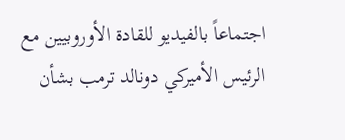اجتماعاً بالفيديو للقادة الأوروبيين مع الرئيس الأميركي دونالد ترمب بشأن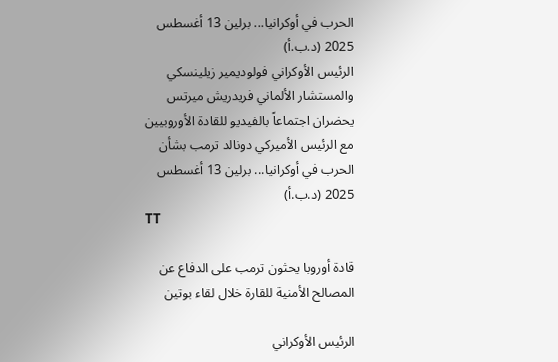الحرب في أوكرانيا... برلين 13 أغسطس 2025 (د.ب.أ)
الرئيس الأوكراني فولوديمير زيلينسكي والمستشار الألماني فريدريش ميرتس يحضران اجتماعاً بالفيديو للقادة الأوروبيين مع الرئيس الأميركي دونالد ترمب بشأن الحرب في أوكرانيا... برلين 13 أغسطس 2025 (د.ب.أ)
TT

قادة أوروبا يحثون ترمب على الدفاع عن المصالح الأمنية للقارة خلال لقاء بوتين

الرئيس الأوكراني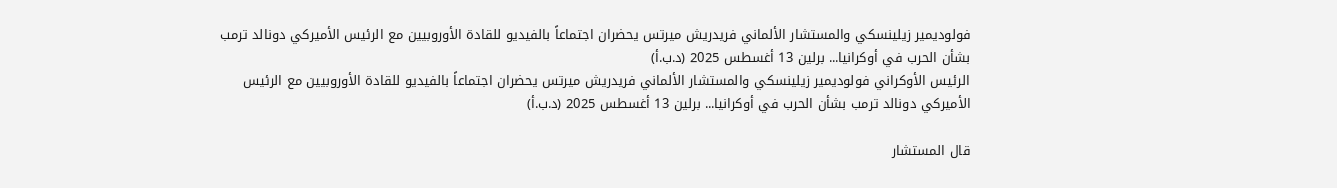فولوديمير زيلينسكي والمستشار الألماني فريدريش ميرتس يحضران اجتماعاً بالفيديو للقادة الأوروبيين مع الرئيس الأميركي دونالد ترمب بشأن الحرب في أوكرانيا... برلين 13 أغسطس 2025 (د.ب.أ)
الرئيس الأوكراني فولوديمير زيلينسكي والمستشار الألماني فريدريش ميرتس يحضران اجتماعاً بالفيديو للقادة الأوروبيين مع الرئيس الأميركي دونالد ترمب بشأن الحرب في أوكرانيا... برلين 13 أغسطس 2025 (د.ب.أ)

قال المستشار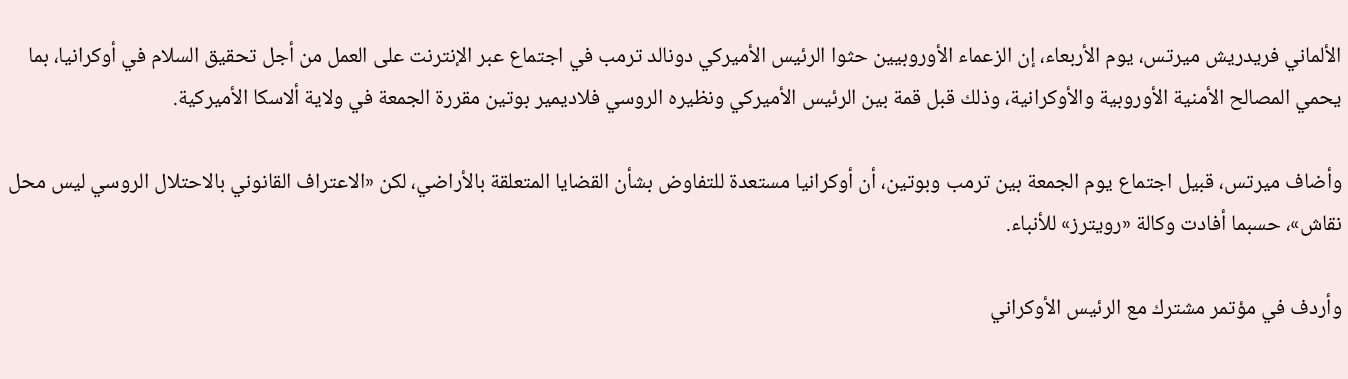الألماني فريدريش ميرتس، يوم الأربعاء، إن الزعماء الأوروبيين حثوا الرئيس الأميركي دونالد ترمب في اجتماع عبر الإنترنت على العمل من أجل تحقيق السلام في أوكرانيا، بما يحمي المصالح الأمنية الأوروبية والأوكرانية، وذلك قبل قمة بين الرئيس الأميركي ونظيره الروسي فلاديمير بوتين مقررة الجمعة في ولاية ألاسكا الأميركية.

وأضاف ميرتس، قبيل اجتماع يوم الجمعة بين ترمب وبوتين، أن أوكرانيا مستعدة للتفاوض بشأن القضايا المتعلقة بالأراضي، لكن «الاعتراف القانوني بالاحتلال الروسي ليس محل نقاش»، حسبما أفادت وكالة «رويترز» للأنباء.

وأردف في مؤتمر مشترك مع الرئيس الأوكراني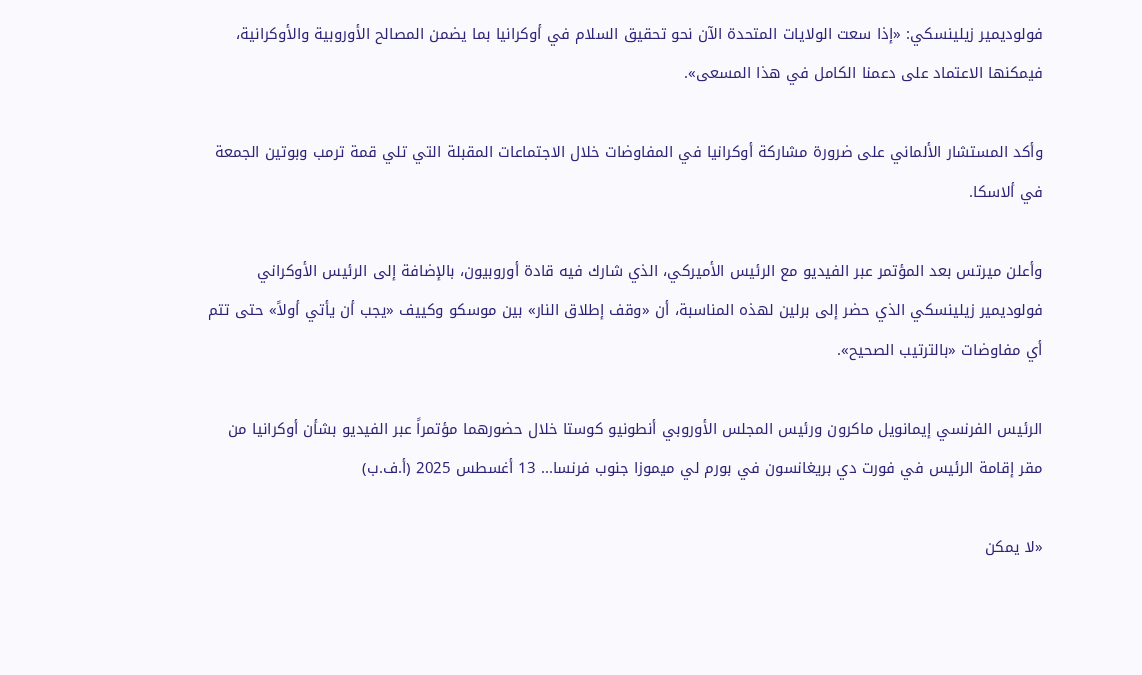فولوديمير زيلينسكي: «إذا سعت الولايات المتحدة الآن نحو تحقيق السلام في أوكرانيا بما يضمن المصالح الأوروبية والأوكرانية، فيمكنها الاعتماد على دعمنا الكامل في هذا المسعى».

وأكد المستشار الألماني على ضرورة مشاركة أوكرانيا في المفاوضات خلال الاجتماعات المقبلة التي تلي قمة ترمب وبوتين الجمعة في ألاسكا.

وأعلن ميرتس بعد المؤتمر عبر الفيديو مع الرئيس الأميركي، الذي شارك فيه قادة أوروبيون، بالإضافة إلى الرئيس الأوكراني فولوديمير زيلينسكي الذي حضر إلى برلين لهذه المناسبة، أن «وقف إطلاق النار» بين موسكو وكييف «يجب أن يأتي أولاً» حتى تتم أي مفاوضات «بالترتيب الصحيح».

الرئيس الفرنسي إيمانويل ماكرون ورئيس المجلس الأوروبي أنطونيو كوستا خلال حضورهما مؤتمراً عبر الفيديو بشأن أوكرانيا من مقر إقامة الرئيس في فورت دي بريغانسون في بورم لي ميموزا جنوب فرنسا... 13 أغسطس 2025 (أ.ف.ب)

«لا يمكن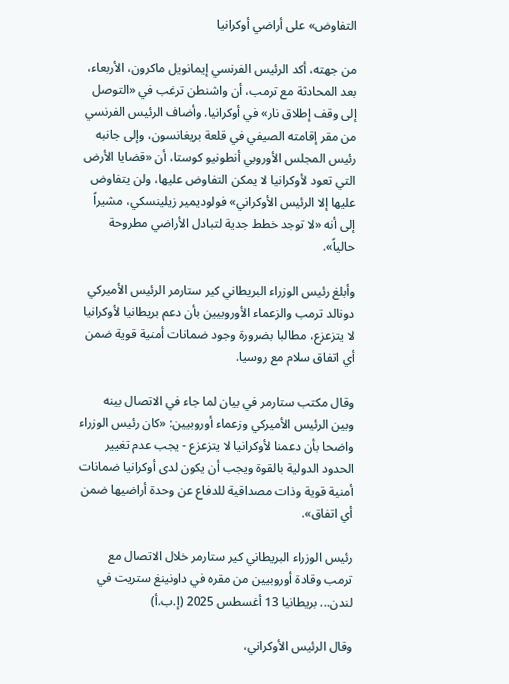التفاوض» على أراضي أوكرانيا

من جهته، أكد الرئيس الفرنسي إيمانويل ماكرون، الأربعاء، بعد المحادثة مع ترمب، أن واشنطن ترغب في «التوصل إلى وقف إطلاق نار» في أوكرانيا. وأضاف الرئيس الفرنسي من مقر إقامته الصيفي في قلعة بريغانسون، وإلى جانبه رئيس المجلس الأوروبي أنطونيو كوستا، أن «قضايا الأرض التي تعود لأوكرانيا لا يمكن التفاوض عليها، ولن يتفاوض عليها إلا الرئيس الأوكراني» فولوديمير زيلينسكي، مشيراً إلى أنه «لا توجد خطط جدية لتبادل الأراضي مطروحة حالياً».

وأبلغ رئيس الوزراء البريطاني كير ستارمر الرئيس الأميركي دونالد ترمب والزعماء الأوروبيين بأن دعم بريطانيا لأوكرانيا لا يتزعزع، مطالبا بضرورة وجود ضمانات أمنية قوية ضمن أي اتفاق سلام مع روسيا.

وقال مكتب ستارمر في بيان لما جاء في الاتصال بينه وبين الرئيس الأميركي وزعماء أوروبيين: «كان رئيس الوزراء واضحا بأن دعمنا لأوكرانيا لا يتزعزع - يجب عدم تغيير الحدود الدولية بالقوة ويجب أن يكون لدى أوكرانيا ضمانات أمنية قوية وذات مصداقية للدفاع عن وحدة أراضيها ضمن أي اتفاق».

رئيس الوزراء البريطاني كير ستارمر خلال الاتصال مع ترمب وقادة أوروبيين من مقره في داونينغ ستريت في لندن... بريطانيا 13 أغسطس 2025 (إ.ب.أ)

وقال الرئيس الأوكراني،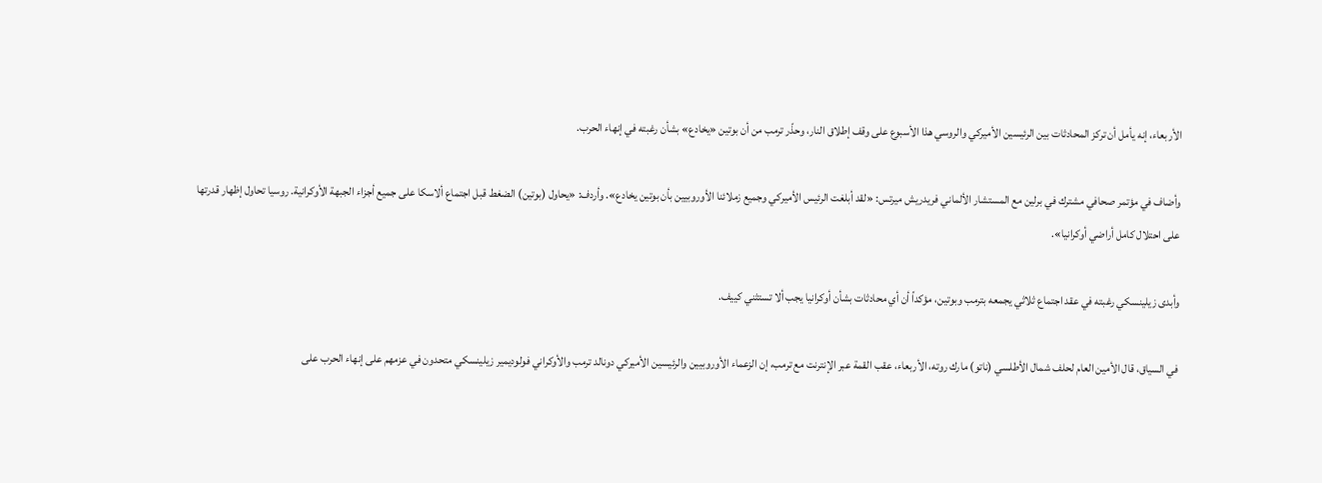الأربعاء، إنه يأمل أن تركز المحادثات بين الرئيسين الأميركي والروسي هذا الأسبوع على وقف إطلاق النار، وحذّر ترمب من أن بوتين «يخادع» بشأن رغبته في إنهاء الحرب.

وأضاف في مؤتمر صحافي مشترك في برلين مع المستشار الألماني فريدريش ميرتس: «لقد أبلغت الرئيس الأميركي وجميع زملائنا الأوروبيين بأن بوتين يخادع». وأردف: «يحاول (بوتين) الضغط قبل اجتماع ألاسكا على جميع أجزاء الجبهة الأوكرانية. روسيا تحاول إظهار قدرتها على احتلال كامل أراضي أوكرانيا».

وأبدى زيلينسكي رغبته في عقد اجتماع ثلاثي يجمعه بترمب وبوتين، مؤكداً أن أي محادثات بشأن أوكرانيا يجب ألا تستثني كييف.

في السياق، قال الأمين العام لحلف شمال الأطلسي (ناتو) مارك روته، الأربعاء، عقب القمة عبر الإنترنت مع ترمب، إن الزعماء الأوروبيين والرئيسين الأميركي دونالد ترمب والأوكراني فولوديمير زيلينسكي متحدون في عزمهم على إنهاء الحرب على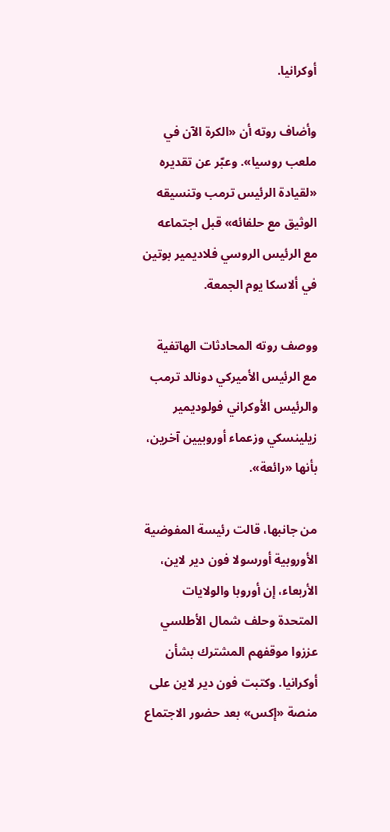أوكرانيا.

وأضاف روته أن «الكرة الآن في ملعب روسيا». وعبّر عن تقديره «لقيادة الرئيس ترمب وتنسيقه الوثيق مع حلفائه» قبل اجتماعه مع الرئيس الروسي فلاديمير بوتين في ألاسكا يوم الجمعة.

ووصف روته المحادثات الهاتفية مع الرئيس الأميركي دونالد ترمب والرئيس الأوكراني فولوديمير زيلينسكي وزعماء أوروبيين آخرين، بأنها «رائعة».

من جانبها، قالت رئيسة المفوضية الأوروبية أورسولا فون دير لاين، الأربعاء، إن أوروبا والولايات المتحدة وحلف شمال الأطلسي عززوا موقفهم المشترك بشأن أوكرانيا. وكتبت فون دير لاين على منصة «إكس» بعد حضور الاجتماع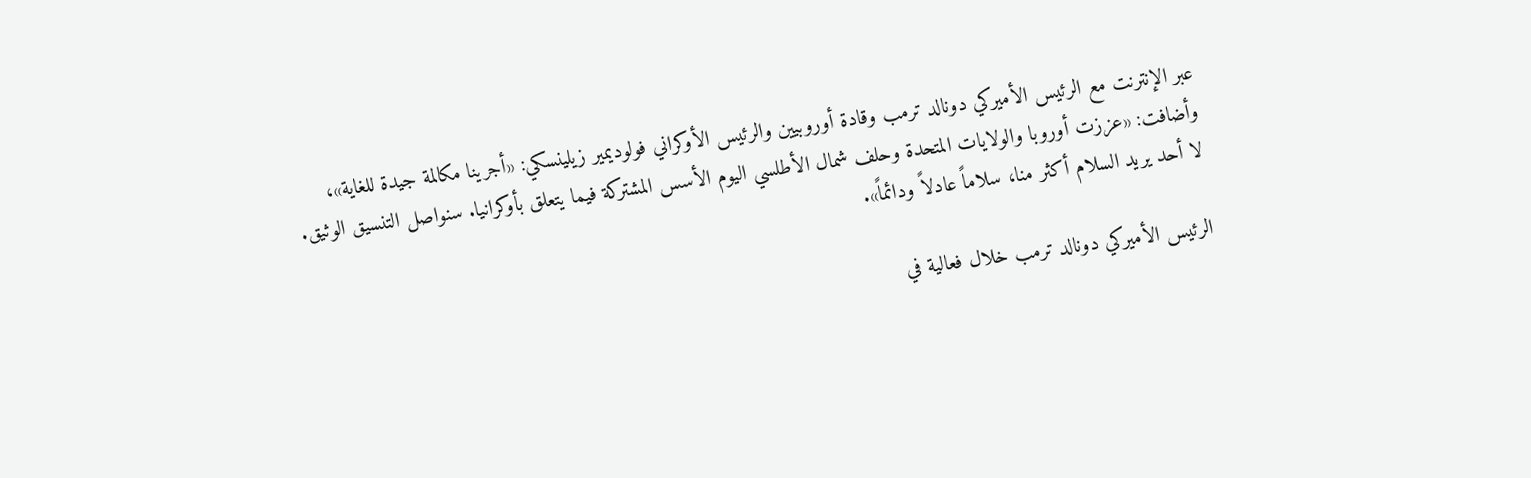عبر الإنترنت مع الرئيس الأميركي دونالد ترمب وقادة أوروبيين والرئيس الأوكراني فولوديمير زيلينسكي: «أجرينا مكالمة جيدة للغاية»، وأضافت: «عززت أوروبا والولايات المتحدة وحلف شمال الأطلسي اليوم الأسس المشتركة فيما يتعلق بأوكرانيا. سنواصل التنسيق الوثيق. لا أحد يريد السلام أكثر منا، سلاماً عادلاً ودائماً».

الرئيس الأميركي دونالد ترمب خلال فعالية في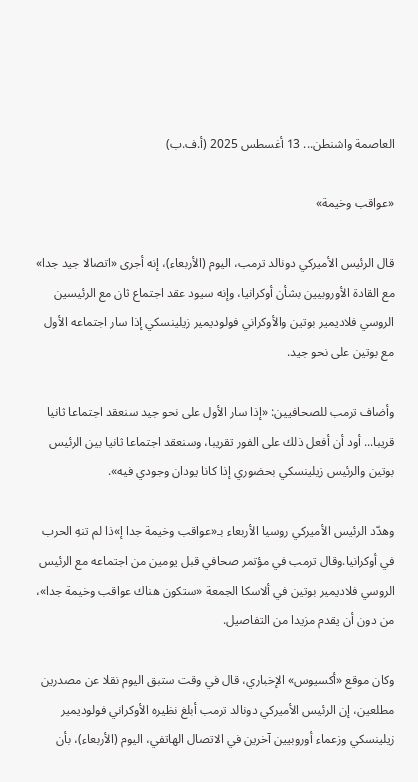العاصمة واشنطن... 13 أغسطس 2025 (أ.ف.ب)

«عواقب وخيمة»

قال الرئيس الأميركي دونالد ترمب، اليوم (الأربعاء)، إنه أجرى «اتصالا جيد جدا» مع القادة الأوروبيين بشأن أوكرانيا، وإنه سيود عقد اجتماع ثان مع الرئيسين الروسي فلاديمير بوتين والأوكراني فولوديمير زيلينسكي إذا سار اجتماعه الأول مع بوتين على نحو جيد.

وأضاف ترمب للصحافيين: «إذا سار الأول على نحو جيد سنعقد اجتماعا ثانيا قريبا... أود أن أفعل ذلك على الفور تقريبا، وسنعقد اجتماعا ثانيا بين الرئيس بوتين والرئيس زيلينسكي بحضوري إذا كانا يودان وجودي فيه».

وهدّد الرئيس الأميركي روسيا الأربعاء بـ«عواقب وخيمة جدا إ»ذا لم تنهِ الحرب في أوكرانيا.وقال ترمب في مؤتمر صحافي قبل يومين من اجتماعه مع الرئيس الروسي فلاديمير بوتين في ألاسكا الجمعة «ستكون هناك عواقب وخيمة جدا»، من دون أن يقدم مزيدا من التفاصيل.

وكان موقع «أكسيوس» الإخباري، قال في وقت ستبق اليوم نقلا عن مصدرين مطلعين، إن الرئيس الأميركي دونالد ترمب أبلغ نظيره الأوكراني فولوديمير زيلينسكي وزعماء أوروبيين آخرين في الاتصال الهاتفي، اليوم (الأربعاء)، بأن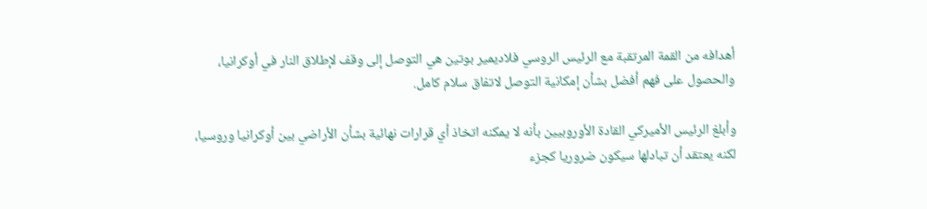أهدافه من القمة المرتقبة مع الرئيس الروسي فلاديمير بوتين هي التوصل إلى وقف لإطلاق النار في أوكرانيا، والحصول على فهم أفضل بشأن إمكانية التوصل لاتفاق سلام كامل.

وأبلغ الرئيس الأميركي القادة الأوروبيين بأنه لا يمكنه اتخاذ أي قرارات نهائية بشأن الأراضي بين أوكرانيا وروسيا، لكنه يعتقد أن تبادلها سيكون ضروريا كجزء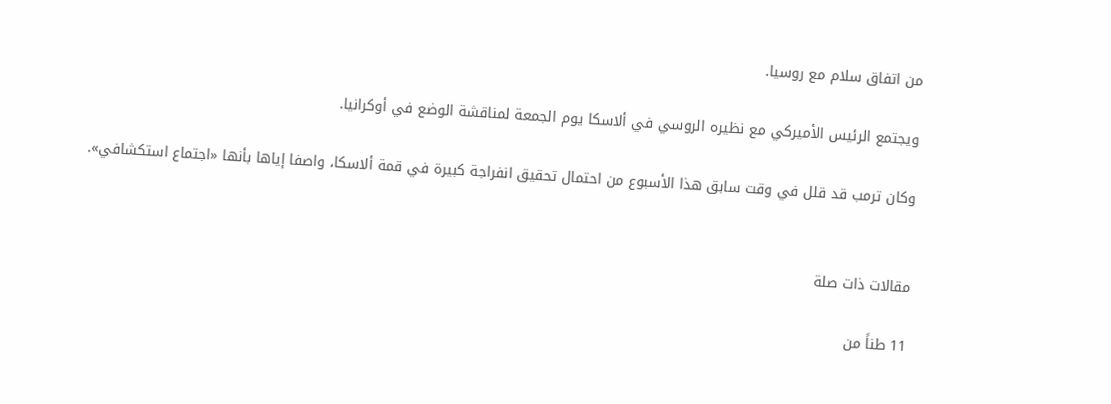من اتفاق سلام مع روسيا.

ويجتمع الرئيس الأميركي مع نظيره الروسي في ألاسكا يوم الجمعة لمناقشة الوضع في أوكرانيا.

وكان ترمب قد قلل في وقت سابق هذا الأسبوع من احتمال تحقيق انفراجة كبيرة في قمة ألاسكا، واصفا إياها بأنها «اجتماع استكشافي».


مقالات ذات صلة

11 طناً من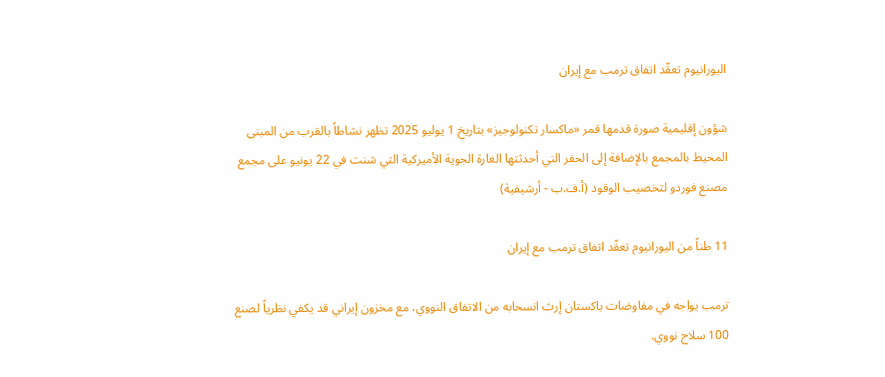اليورانيوم تعقّد اتفاق ترمب مع إيران

شؤون إقليمية صورة قدمها قمر «ماكسار تكنولوجيز» بتاريخ 1 يوليو 2025 تظهر نشاطاً بالقرب من المبنى المحيط بالمجمع بالإضافة إلى الحفر التي أحدثتها الغارة الجوية الأميركية التي شنت في 22 يونيو على مجمع مصنع فوردو لتخصيب الوقود (أ.ف.ب - أرشيفية)

11 طناً من اليورانيوم تعقّد اتفاق ترمب مع إيران

ترمب يواجه في مفاوضات باكستان إرث انسحابه من الاتفاق النووي، مع مخزون إيراني قد يكفي نظرياً لصنع 100 سلاح نووي.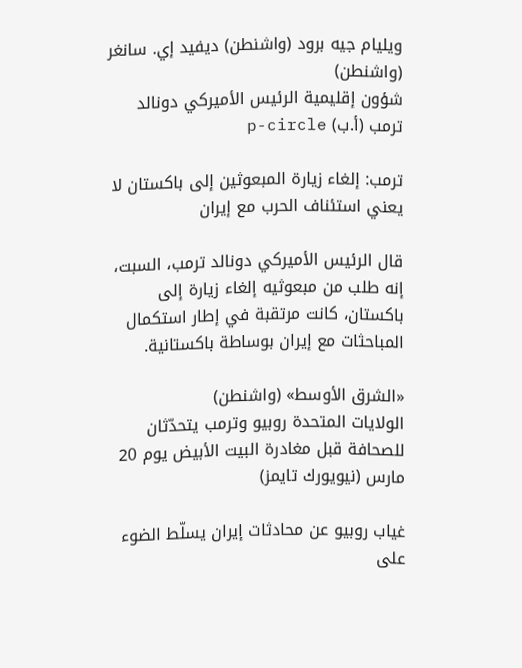ويليام جيه برود (واشنطن) ديفيد إي. سانغر (واشنطن)
شؤون إقليمية الرئيس الأميركي دونالد ترمب (أ.ب) p-circle

ترمب: إلغاء زيارة المبعوثين إلى باكستان لا يعني استئناف الحرب مع إيران

قال الرئيس الأميركي دونالد ترمب، السبت، إنه طلب من مبعوثيه إلغاء زيارة إلى باكستان، كانت مرتقبة في إطار استكمال المباحثات مع إيران بوساطة باكستانية.

«الشرق الأوسط» (واشنطن)
الولايات المتحدة روبيو وترمب يتحدّثان للصحافة قبل مغادرة البيت الأبيض يوم 20 مارس (نيويورك تايمز)

غياب روبيو عن محادثات إيران يسلّط الضوء على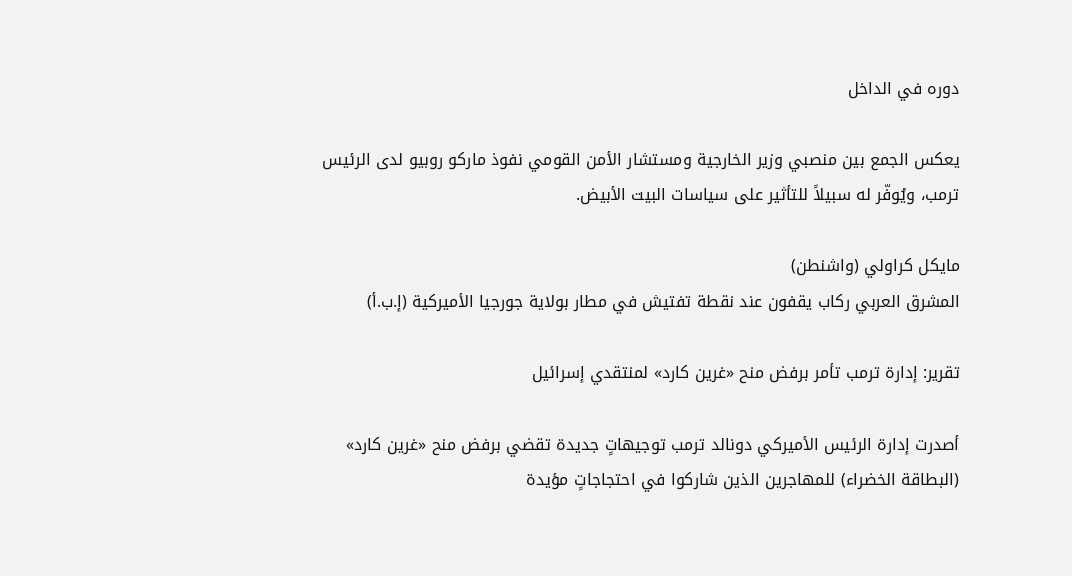دوره في الداخل

يعكس الجمع بين منصبي وزير الخارجية ومستشار الأمن القومي نفوذ ماركو روبيو لدى الرئيس ترمب، ويُوفّر له سبيلاً للتأثير على سياسات البيت الأبيض.

مايكل كراولي (واشنطن)
المشرق العربي ركاب يقفون عند نقطة تفتيش في مطار بولاية جورجيا الأميركية (إ.ب.أ)

تقرير: إدارة ترمب تأمر برفض منح «غرين كارد» لمنتقدي إسرائيل

أصدرت إدارة الرئيس الأميركي دونالد ترمب توجيهاتٍ جديدة تقضي برفض منح «غرين كارد» (البطاقة الخضراء) للمهاجرين الذين شاركوا في احتجاجاتٍ مؤيدة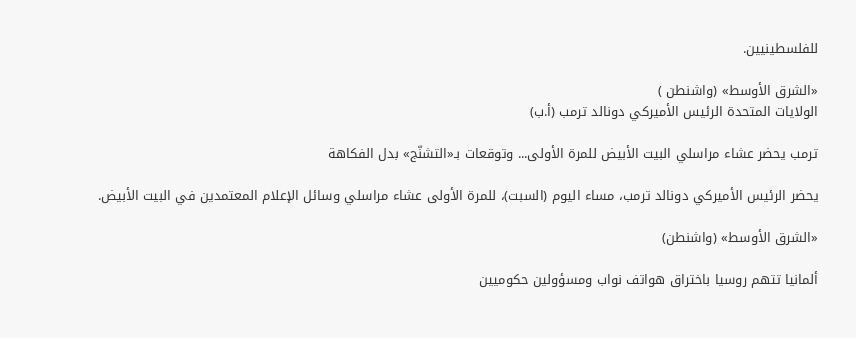للفلسطينيين.

«الشرق الأوسط» (واشنطن )
الولايات المتحدة الرئيس الأميركي دونالد ترمب (أ.ب)

ترمب يحضر عشاء مراسلي البيت الأبيض للمرة الأولى... وتوقعات بـ«التشنّج» بدل الفكاهة

يحضر الرئيس الأميركي دونالد ترمب، مساء اليوم (السبت)، للمرة الأولى عشاء مراسلي وسائل الإعلام المعتمدين في البيت الأبيض.

«الشرق الأوسط» (واشنطن)

ألمانيا تتهم روسيا باختراق هواتف نواب ومسؤولين حكوميين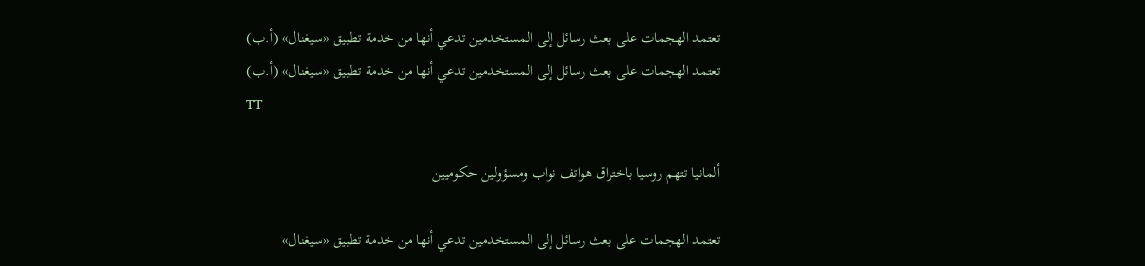تعتمد الهجمات على بعث رسائل إلى المستخدمين تدعي أنها من خدمة تطبيق «سيغنال» (أ.ب)
تعتمد الهجمات على بعث رسائل إلى المستخدمين تدعي أنها من خدمة تطبيق «سيغنال» (أ.ب)
TT

ألمانيا تتهم روسيا باختراق هواتف نواب ومسؤولين حكوميين

تعتمد الهجمات على بعث رسائل إلى المستخدمين تدعي أنها من خدمة تطبيق «سيغنال»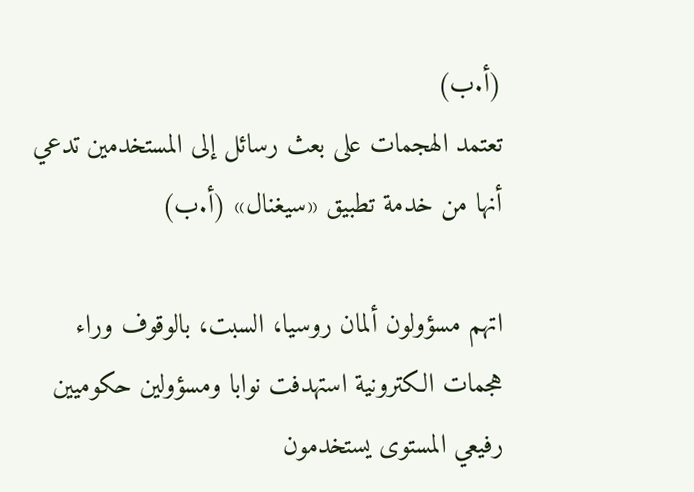(أ.ب)
تعتمد الهجمات على بعث رسائل إلى المستخدمين تدعي أنها من خدمة تطبيق «سيغنال» (أ.ب)

اتهم مسؤولون ألمان روسيا، السبت، بالوقوف وراء هجمات الكترونية استهدفت نوابا ومسؤولين حكوميين رفيعي المستوى يستخدمون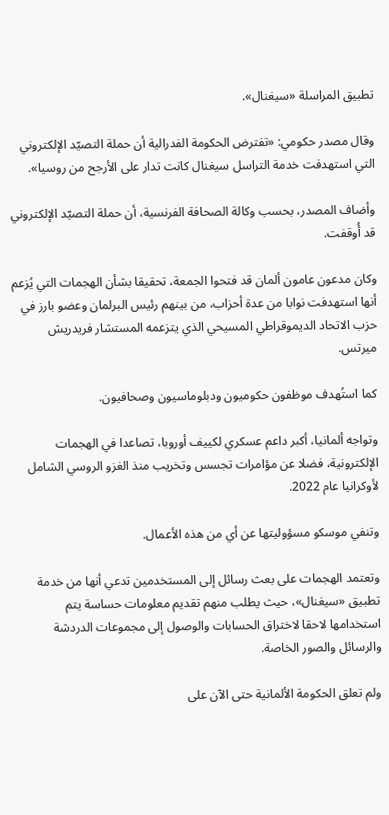تطبيق المراسلة «سيغنال».

وقال مصدر حكومي: «تفترض الحكومة الفدرالية أن حملة التصيّد الإلكتروني التي استهدفت خدمة التراسل سيغنال كانت تدار على الأرجح من روسيا».

وأضاف المصدر، بحسب وكالة الصحافة الفرنسية، أن حملة التصيّد الإلكتروني قد أُوقفت.

وكان مدعون عامون ألمان قد فتحوا الجمعة، تحقيقا بشأن الهجمات التي يُزعم أنها استهدفت نوابا من عدة أحزاب، من بينهم رئيس البرلمان وعضو بارز في حزب الاتحاد الديموقراطي المسيحي الذي يتزعمه المستشار فريدريش ميرتس.

كما استُهدف موظفون حكوميون ودبلوماسيون وصحافيون.

وتواجه ألمانيا، أكبر داعم عسكري لكييف أوروبا، تصاعدا في الهجمات الإلكترونية، فضلا عن مؤامرات تجسس وتخريب منذ الغزو الروسي الشامل لأوكرانيا عام 2022.

وتنفي موسكو مسؤوليتها عن أي من هذه الأعمال.

وتعتمد الهجمات على بعث رسائل إلى المستخدمين تدعي أنها من خدمة تطبيق «سيغنال»، حيث يطلب منهم تقديم معلومات حساسة يتم استخدامها لاحقا لاختراق الحسابات والوصول إلى مجموعات الدردشة والرسائل والصور الخاصة.

ولم تعلق الحكومة الألمانية حتى الآن على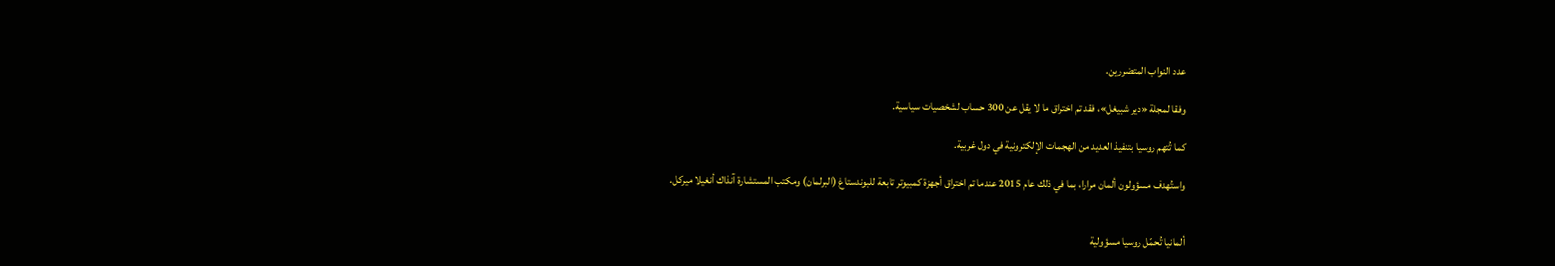عدد النواب المتضررين.

وفقا لمجلة «دير شبيغل»، فقد تم اختراق ما لا يقل عن 300 حساب لشخصيات سياسية.

كما تُتهم روسيا بتنفيذ العديد من الهجمات الإلكترونية في دول غربية.

واستُهدف مسؤولون ألمان مرارا، بما في ذلك عام 2015 عندما تم اختراق أجهزة كمبيوتر تابعة للبوندستاغ (البرلمان) ومكتب المستشارة آنذاك أنغيلا ميركل.


ألمانيا تُحمّل روسيا مسؤولية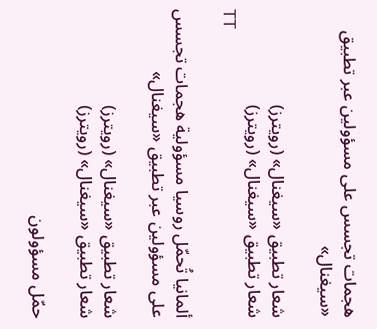هجمات تجسس على مسؤولين عبر تطبيق «سيغنال»

شعار تطبيق «سيغنال» (رويترز)
شعار تطبيق «سيغنال» (رويترز)
TT

ألمانيا تُحمّل روسيا مسؤولية هجمات تجسس على مسؤولين عبر تطبيق «سيغنال»

شعار تطبيق «سيغنال» (رويترز)
شعار تطبيق «سيغنال» (رويترز)

حمّل مسؤولون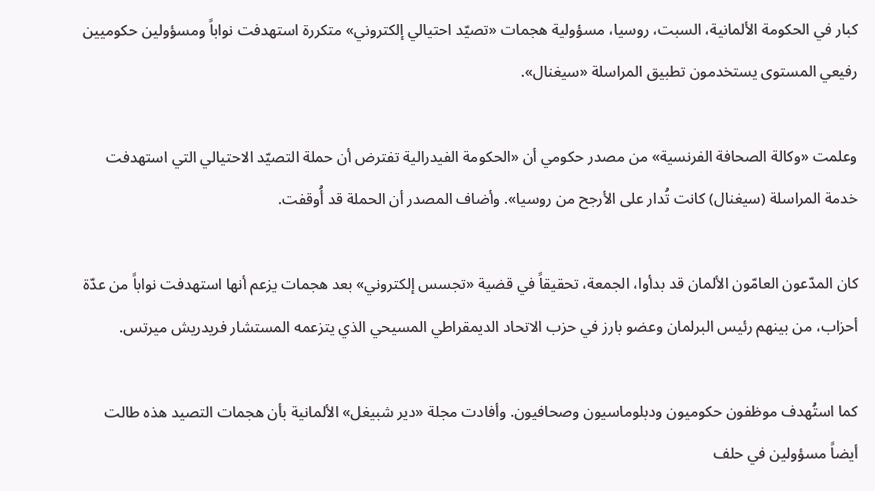كبار في الحكومة الألمانية، السبت، روسيا، مسؤولية هجمات «تصيّد احتيالي إلكتروني» متكررة استهدفت نواباً ومسؤولين حكوميين رفيعي المستوى يستخدمون تطبيق المراسلة «سيغنال».

وعلمت «وكالة الصحافة الفرنسية» من مصدر حكومي أن «الحكومة الفيدرالية تفترض أن حملة التصيّد الاحتيالي التي استهدفت خدمة المراسلة (سيغنال) كانت تُدار على الأرجح من روسيا». وأضاف المصدر أن الحملة قد أُوقفت.

كان المدّعون العامّون الألمان قد بدأوا، الجمعة، تحقيقاً في قضية «تجسس إلكتروني» بعد هجمات يزعم أنها استهدفت نواباً من عدّة أحزاب، من بينهم رئيس البرلمان وعضو بارز في حزب الاتحاد الديمقراطي المسيحي الذي يتزعمه المستشار فريدريش ميرتس.

كما استُهدف موظفون حكوميون ودبلوماسيون وصحافيون. وأفادت مجلة «دير شبيغل» الألمانية بأن هجمات التصيد هذه طالت أيضاً مسؤولين في حلف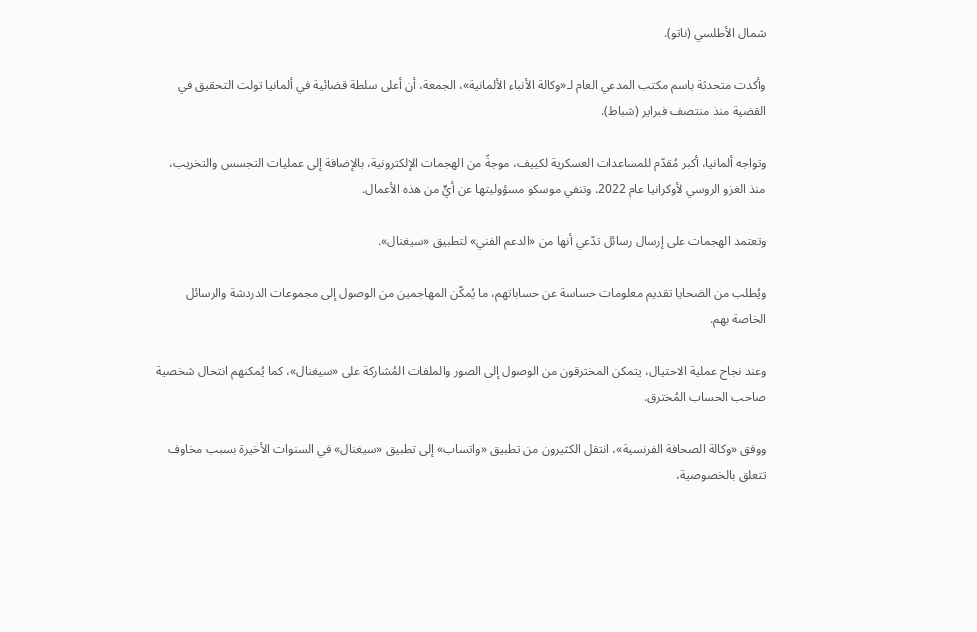شمال الأطلسي (ناتو).

وأكدت متحدثة باسم مكتب المدعي العام لـ«وكالة الأنباء الألمانية»، الجمعة، أن أعلى سلطة قضائية في ألمانيا تولت التحقيق في القضية منذ منتصف فبراير (شباط).

وتواجه ألمانيا، أكبر مُقدّم للمساعدات العسكرية لكييف، موجةً من الهجمات الإلكترونية، بالإضافة إلى عمليات التجسس والتخريب، منذ الغزو الروسي لأوكرانيا عام 2022. وتنفي موسكو مسؤوليتها عن أيٍّ من هذه الأعمال.

وتعتمد الهجمات على إرسال رسائل تدّعي أنها من «الدعم الفني» لتطبيق «سيغنال».

ويُطلب من الضحايا تقديم معلومات حساسة عن حساباتهم، ما يُمكّن المهاجمين من الوصول إلى مجموعات الدردشة والرسائل الخاصة بهم.

وعند نجاح عملية الاحتيال، يتمكن المخترقون من الوصول إلى الصور والملفات المُشاركة على «سيغنال»، كما يُمكنهم انتحال شخصية صاحب الحساب المُخترق.

ووفق «وكالة الصحافة الفرنسية»، انتقل الكثيرون من تطبيق «واتساب» إلى تطبيق «سيغنال» في السنوات الأخيرة بسبب مخاوف تتعلق بالخصوصية،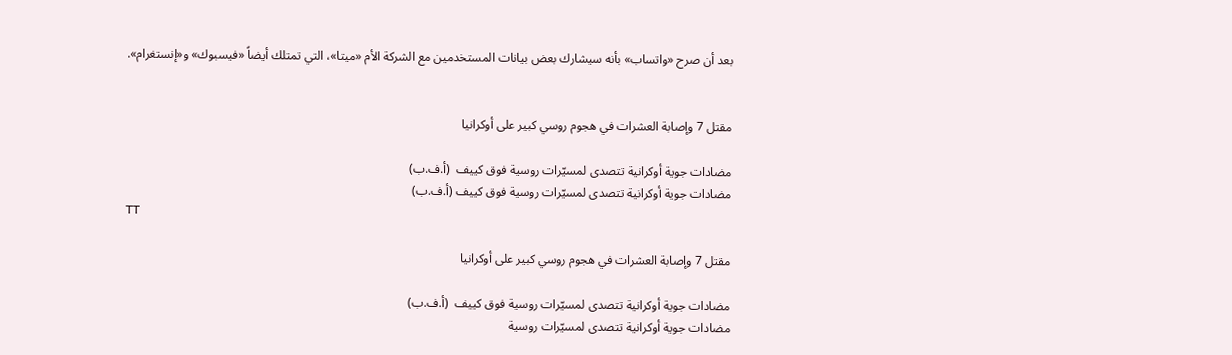بعد أن صرح «واتساب» بأنه سيشارك بعض بيانات المستخدمين مع الشركة الأم «ميتا»، التي تمتلك أيضاً «فيسبوك» و«إنستغرام».


مقتل 7 وإصابة العشرات في هجوم روسي كبير على أوكرانيا

مضادات جوية أوكرانية تتصدى لمسيّرات روسية فوق كييف  (أ.ف.ب)
مضادات جوية أوكرانية تتصدى لمسيّرات روسية فوق كييف (أ.ف.ب)
TT

مقتل 7 وإصابة العشرات في هجوم روسي كبير على أوكرانيا

مضادات جوية أوكرانية تتصدى لمسيّرات روسية فوق كييف  (أ.ف.ب)
مضادات جوية أوكرانية تتصدى لمسيّرات روسية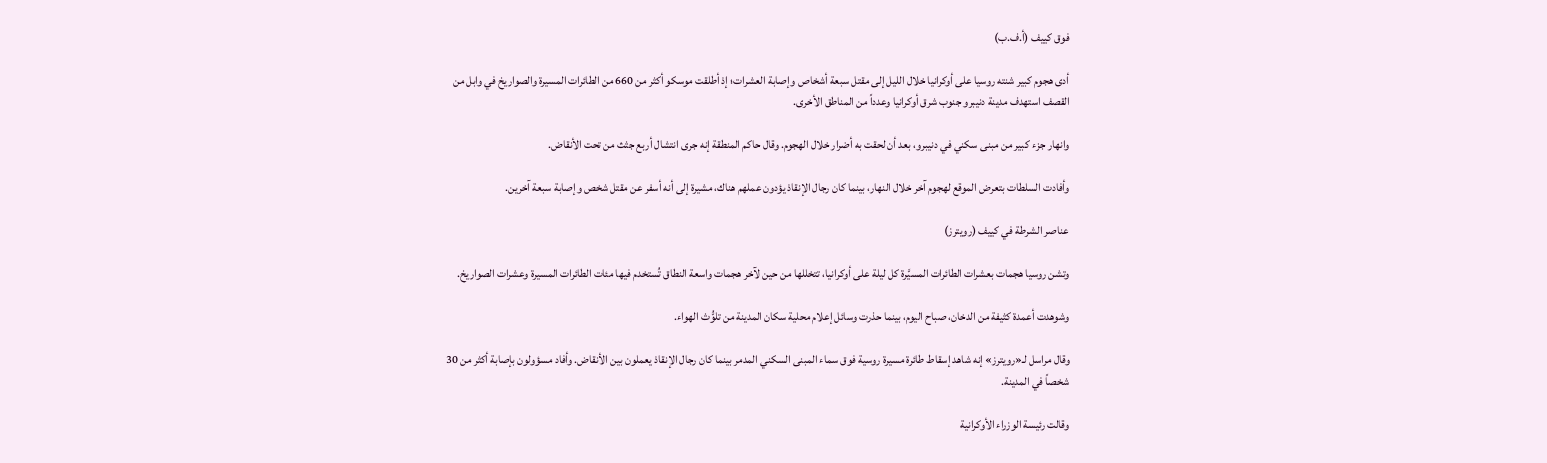فوق كييف (أ.ف.ب)

أدى هجوم كبير شنته روسيا على أوكرانيا خلال الليل إلى مقتل سبعة أشخاص وإصابة العشرات؛ إذ أطلقت موسكو أكثر من 660 من الطائرات المسيرة والصواريخ في وابل من القصف استهدف مدينة دنيبرو جنوب شرق أوكرانيا وعدداً من المناطق الأخرى.

وانهار جزء كبير من مبنى سكني في دنيبرو، بعد أن لحقت به أضرار خلال الهجوم. وقال حاكم المنطقة إنه جرى انتشال أربع جثث من تحت الأنقاض.

وأفادت السلطات بتعرض الموقع لهجوم آخر خلال النهار، بينما كان رجال الإنقاذ يؤدون عملهم هناك، مشيرة إلى أنه أسفر عن مقتل شخص وإصابة سبعة آخرين.

عناصر الشرطة في كييف (رويترز)

وتشن روسيا هجمات بعشرات الطائرات المسيَّرة كل ليلة على أوكرانيا، تتخللها من حين لآخر هجمات واسعة النطاق تُستخدم فيها مئات الطائرات المسيرة وعشرات الصواريخ.

وشوهدت أعمدة كثيفة من الدخان، صباح اليوم، بينما حذرت وسائل إعلام محلية سكان المدينة من تلوُّث الهواء.

وقال مراسل لـ«رويترز» إنه شاهد إسقاط طائرة مسيرة روسية فوق سماء المبنى السكني المدمر بينما كان رجال الإنقاذ يعملون بين الأنقاض. وأفاد مسؤولون بإصابة أكثر من 30 شخصاً في المدينة.

وقالت رئيسة الوزراء الأوكرانية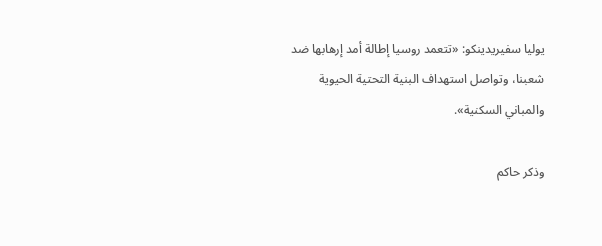يوليا سفيريدينكو: «تتعمد روسيا إطالة أمد إرهابها ضد شعبنا، وتواصل استهداف البنية التحتية الحيوية والمباني السكنية».

وذكر حاكم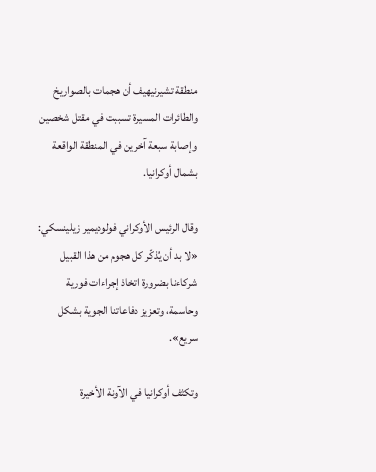منطقة تشيرنيهيف أن هجمات بالصواريخ والطائرات المسيرة تسببت في مقتل شخصين وإصابة سبعة آخرين في المنطقة الواقعة بشمال أوكرانيا.

وقال الرئيس الأوكراني فولوديمير زيلينسكي: «لا بد أن يُذكّر كل هجوم من هذا القبيل شركاءنا بضرورة اتخاذ إجراءات فورية وحاسمة، وتعزيز دفاعاتنا الجوية بشكل سريع».

وتكثف أوكرانيا في الآونة الأخيرة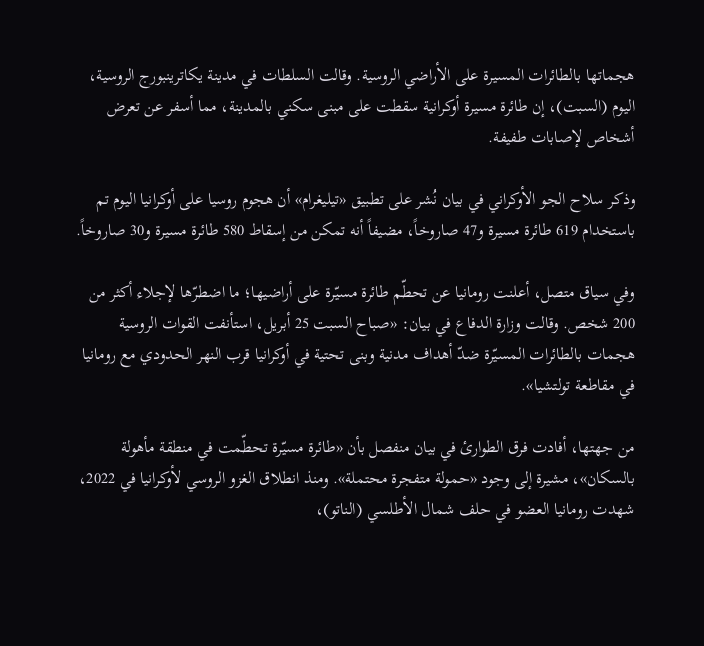هجماتها بالطائرات المسيرة على الأراضي الروسية. وقالت السلطات في مدينة يكاترينبورج الروسية، اليوم (السبت)، إن طائرة مسيرة أوكرانية سقطت على مبنى سكني بالمدينة، مما أسفر عن تعرض أشخاص لإصابات طفيفة.

وذكر سلاح الجو الأوكراني في بيان نُشر على تطبيق «تيليغرام» أن هجوم روسيا على أوكرانيا اليوم تم باستخدام 619 طائرة مسيرة و47 صاروخاً، مضيفاً أنه تمكن من إسقاط 580 طائرة مسيرة و30 صاروخاً.

وفي سياق متصل، أعلنت رومانيا عن تحطّم طائرة مسيّرة على أراضيها؛ ما اضطرّها لإجلاء أكثر من 200 شخص. وقالت وزارة الدفاع في بيان: «صباح السبت 25 أبريل، استأنفت القوات الروسية هجمات بالطائرات المسيّرة ضدّ أهداف مدنية وبنى تحتية في أوكرانيا قرب النهر الحدودي مع رومانيا في مقاطعة تولتشيا».

من جهتها، أفادت فرق الطوارئ في بيان منفصل بأن «طائرة مسيّرة تحطّمت في منطقة مأهولة بالسكان»، مشيرة إلى وجود «حمولة متفجرة محتملة». ومنذ انطلاق الغزو الروسي لأوكرانيا في 2022، شهدت رومانيا العضو في حلف شمال الأطلسي (الناتو)،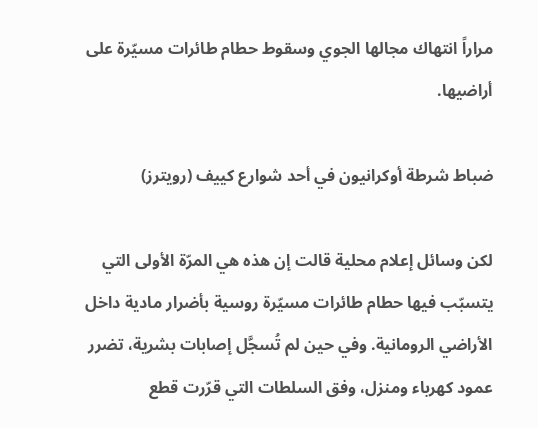مراراً انتهاك مجالها الجوي وسقوط حطام طائرات مسيّرة على أراضيها.

ضباط شرطة أوكرانيون في أحد شوارع كييف (رويترز)

لكن وسائل إعلام محلية قالت إن هذه هي المرّة الأولى التي يتسبّب فيها حطام طائرات مسيّرة روسية بأضرار مادية داخل الأراضي الرومانية. وفي حين لم تُسجَّل إصابات بشرية، تضرر عمود كهرباء ومنزل، وفق السلطات التي قرّرت قطع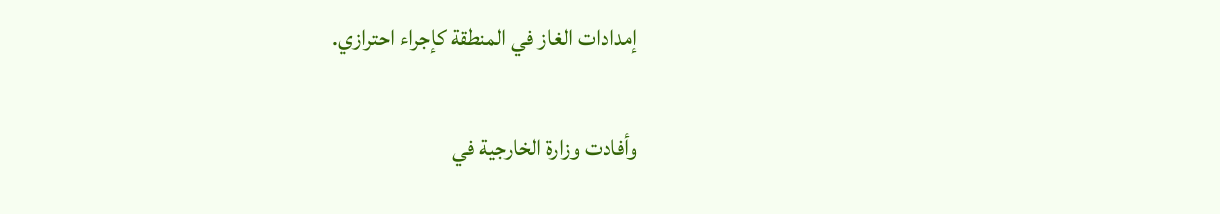إمدادات الغاز في المنطقة كإجراء احترازي.

وأفادت وزارة الخارجية في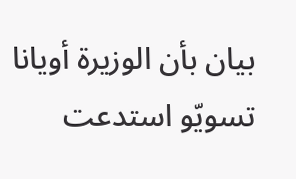بيان بأن الوزيرة أويانا تسويّو استدعت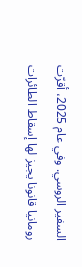السفير الروسي. وفي عام 2025، أقرّت رومانيا قانونا يجيز لها إسقاط الطائرات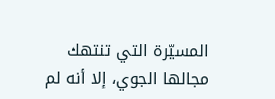المسيّرة التي تنتهك مجالها الجوي، إلا أنه لم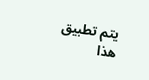يتم تطبيق هذا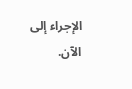الإجراء إلى الآن.